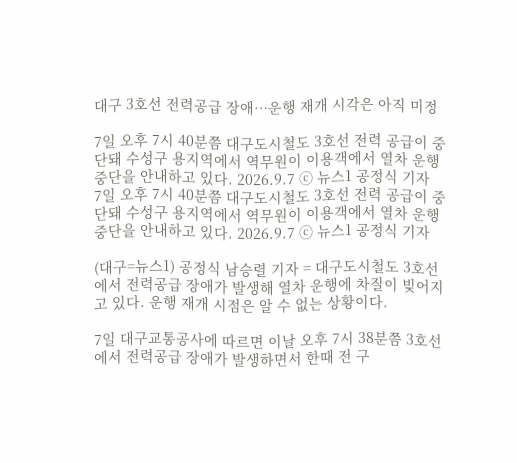대구 3호선 전력공급 장애…운행 재개 시각은 아직 미정

7일 오후 7시 40분쯤 대구도시철도 3호선 전력 공급이 중단돼 수성구 용지역에서 역무원이 이용객에서 열차 운행 중단을 안내하고 있다. 2026.9.7 ⓒ 뉴스1 공정식 기자
7일 오후 7시 40분쯤 대구도시철도 3호선 전력 공급이 중단돼 수성구 용지역에서 역무원이 이용객에서 열차 운행 중단을 안내하고 있다. 2026.9.7 ⓒ 뉴스1 공정식 기자

(대구=뉴스1) 공정식 남승렬 기자 = 대구도시철도 3호선에서 전력공급 장애가 발생해 열차 운행에 차질이 빚어지고 있다. 운행 재개 시점은 알 수 없는 상황이다.

7일 대구교통공사에 따르면 이날 오후 7시 38분쯤 3호선에서 전력공급 장애가 발생하면서 한때 전 구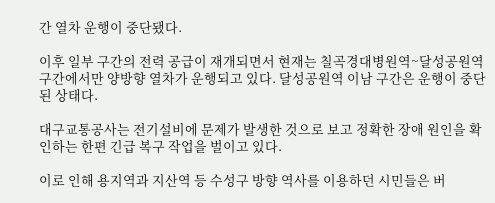간 열차 운행이 중단됐다.

이후 일부 구간의 전력 공급이 재개되면서 현재는 칠곡경대병원역~달성공원역 구간에서만 양방향 열차가 운행되고 있다. 달성공원역 이남 구간은 운행이 중단된 상태다.

대구교통공사는 전기설비에 문제가 발생한 것으로 보고 정확한 장애 원인을 확인하는 한편 긴급 복구 작업을 벌이고 있다.

이로 인해 용지역과 지산역 등 수성구 방향 역사를 이용하던 시민들은 버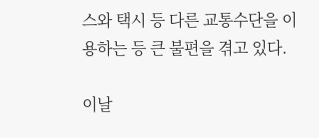스와 택시 등 다른 교통수단을 이용하는 등 큰 불편을 겪고 있다.

이날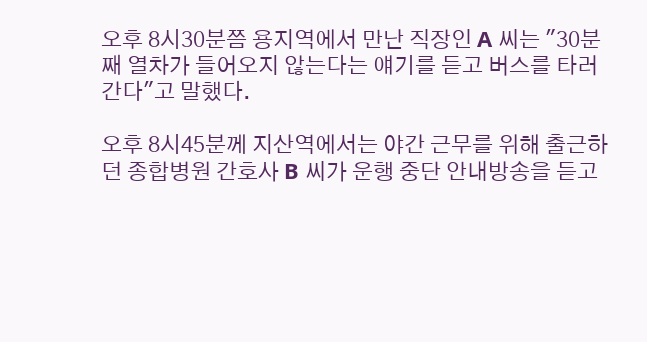오후 8시30분쯤 용지역에서 만난 직장인 A 씨는 "30분째 열차가 들어오지 않는다는 얘기를 듣고 버스를 타러 간다"고 말했다.

오후 8시45분께 지산역에서는 야간 근무를 위해 출근하던 종합병원 간호사 B 씨가 운행 중단 안내방송을 듣고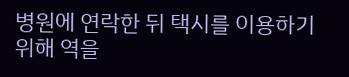병원에 연락한 뒤 택시를 이용하기 위해 역을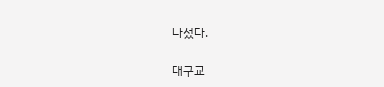나섰다.

대구교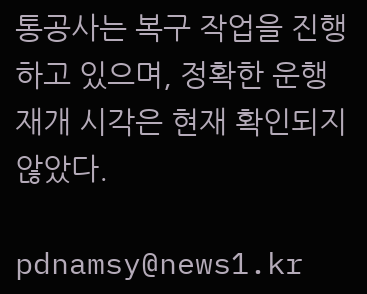통공사는 복구 작업을 진행하고 있으며, 정확한 운행 재개 시각은 현재 확인되지 않았다.

pdnamsy@news1.kr